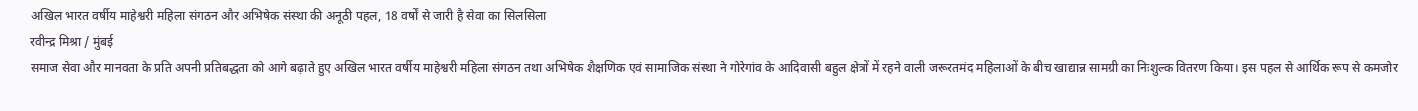अखिल भारत वर्षीय माहेश्वरी महिला संगठन और अभिषेक संस्था की अनूठी पहल, 18 वर्षों से जारी है सेवा का सिलसिला
रवीन्द्र मिश्रा / मुंबई
समाज सेवा और मानवता के प्रति अपनी प्रतिबद्धता को आगे बढ़ाते हुए अखिल भारत वर्षीय माहेश्वरी महिला संगठन तथा अभिषेक शैक्षणिक एवं सामाजिक संस्था ने गोरेगांव के आदिवासी बहुल क्षेत्रों में रहने वाली जरूरतमंद महिलाओं के बीच खाद्यान्न सामग्री का निःशुल्क वितरण किया। इस पहल से आर्थिक रूप से कमजोर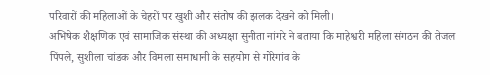परिवारों की महिलाओं के चेहरों पर खुशी और संतोष की झलक देखने को मिली।
अभिषेक शैक्षणिक एवं सामाजिक संस्था की अध्यक्षा सुनीता नांगरे ने बताया कि माहेश्वरी महिला संगठन की तेजल पिंपले, सुशीला चांडक और विमला समाधानी के सहयोग से गोरेगांव के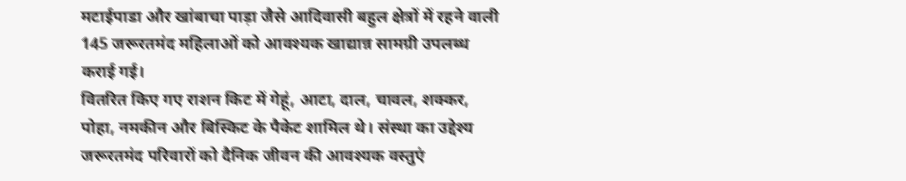मटाईपाडा और खांबाचा पाड़ा जैसे आदिवासी बहुल क्षेत्रों में रहने वाली 145 जरूरतमंद महिलाओं को आवश्यक खाद्यान्न सामग्री उपलब्ध कराई गई।
वितरित किए गए राशन किट में गेहूं, आटा, दाल, चावल, शक्कर, पोहा, नमकीन और बिस्किट के पैकेट शामिल थे। संस्था का उद्देश्य जरूरतमंद परिवारों को दैनिक जीवन की आवश्यक वस्तुएं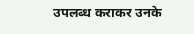उपलब्ध कराकर उनके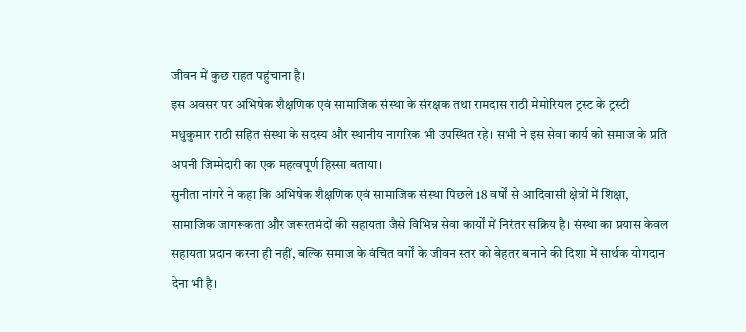जीवन में कुछ राहत पहुंचाना है।
इस अवसर पर अभिषेक शैक्षणिक एवं सामाजिक संस्था के संरक्षक तथा रामदास राठी मेमोरियल ट्रस्ट के ट्रस्टी मधुकुमार राठी सहित संस्था के सदस्य और स्थानीय नागरिक भी उपस्थित रहे। सभी ने इस सेवा कार्य को समाज के प्रति अपनी जिम्मेदारी का एक महत्वपूर्ण हिस्सा बताया।
सुनीता नांगरे ने कहा कि अभिषेक शैक्षणिक एवं सामाजिक संस्था पिछले 18 वर्षों से आदिवासी क्षेत्रों में शिक्षा, सामाजिक जागरूकता और जरूरतमंदों की सहायता जैसे विभिन्न सेवा कार्यों में निरंतर सक्रिय है। संस्था का प्रयास केवल सहायता प्रदान करना ही नहीं, बल्कि समाज के वंचित वर्गों के जीवन स्तर को बेहतर बनाने की दिशा में सार्थक योगदान देना भी है।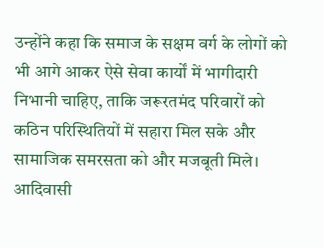उन्होंने कहा कि समाज के सक्षम वर्ग के लोगों को भी आगे आकर ऐसे सेवा कार्यों में भागीदारी निभानी चाहिए, ताकि जरूरतमंद परिवारों को कठिन परिस्थितियों में सहारा मिल सके और सामाजिक समरसता को और मजबूती मिले।
आदिवासी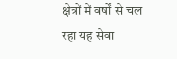क्षेत्रों में वर्षों से चल रहा यह सेवा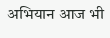अभियान आज भी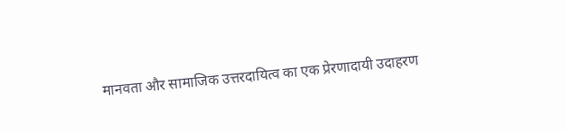मानवता और सामाजिक उत्तरदायित्व का एक प्रेरणादायी उदाहरण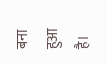बना हुआ है।